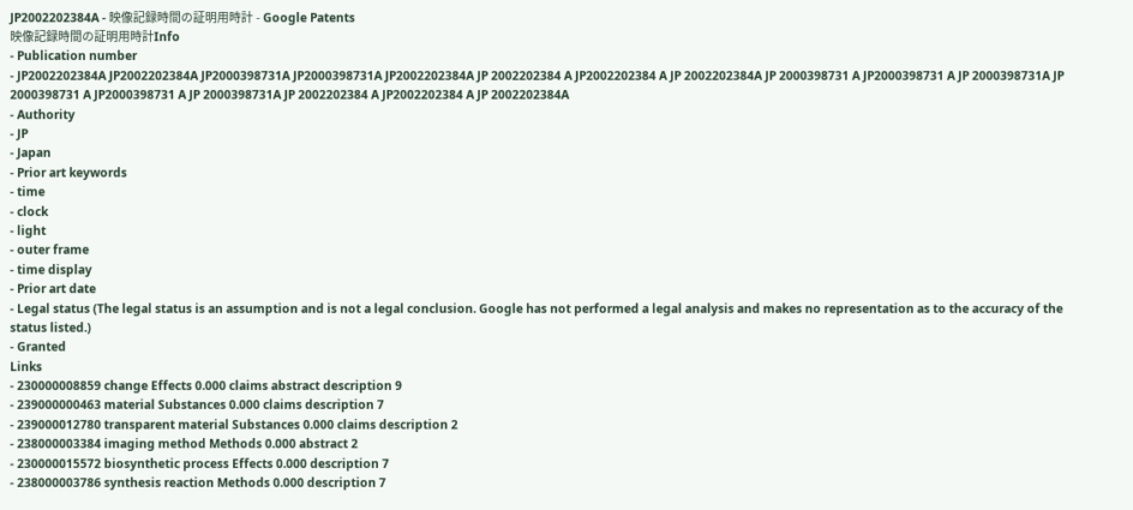JP2002202384A - 映像記録時間の証明用時計 - Google Patents
映像記録時間の証明用時計Info
- Publication number
- JP2002202384A JP2002202384A JP2000398731A JP2000398731A JP2002202384A JP 2002202384 A JP2002202384 A JP 2002202384A JP 2000398731 A JP2000398731 A JP 2000398731A JP 2000398731 A JP2000398731 A JP 2000398731A JP 2002202384 A JP2002202384 A JP 2002202384A
- Authority
- JP
- Japan
- Prior art keywords
- time
- clock
- light
- outer frame
- time display
- Prior art date
- Legal status (The legal status is an assumption and is not a legal conclusion. Google has not performed a legal analysis and makes no representation as to the accuracy of the status listed.)
- Granted
Links
- 230000008859 change Effects 0.000 claims abstract description 9
- 239000000463 material Substances 0.000 claims description 7
- 239000012780 transparent material Substances 0.000 claims description 2
- 238000003384 imaging method Methods 0.000 abstract 2
- 230000015572 biosynthetic process Effects 0.000 description 7
- 238000003786 synthesis reaction Methods 0.000 description 7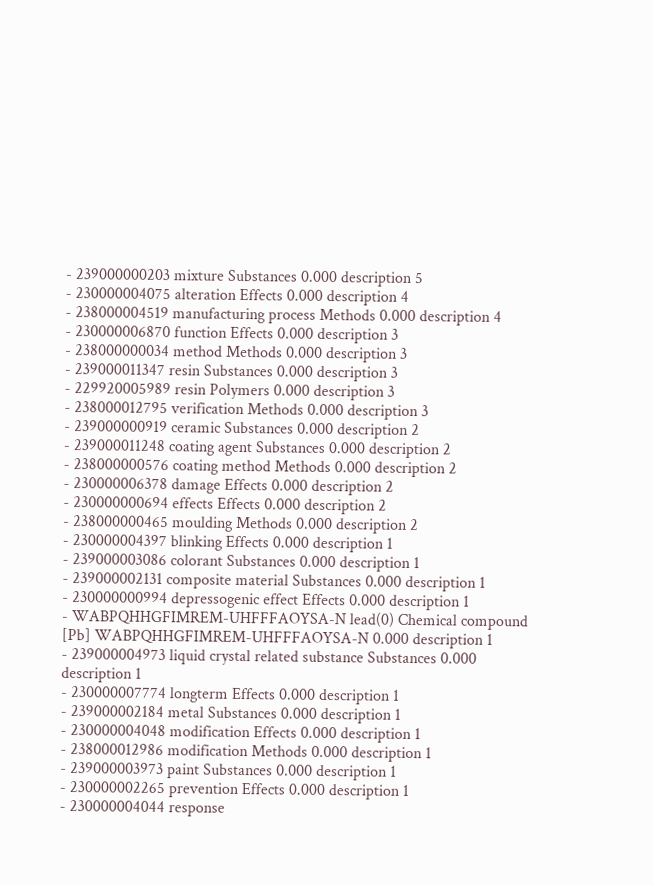- 239000000203 mixture Substances 0.000 description 5
- 230000004075 alteration Effects 0.000 description 4
- 238000004519 manufacturing process Methods 0.000 description 4
- 230000006870 function Effects 0.000 description 3
- 238000000034 method Methods 0.000 description 3
- 239000011347 resin Substances 0.000 description 3
- 229920005989 resin Polymers 0.000 description 3
- 238000012795 verification Methods 0.000 description 3
- 239000000919 ceramic Substances 0.000 description 2
- 239000011248 coating agent Substances 0.000 description 2
- 238000000576 coating method Methods 0.000 description 2
- 230000006378 damage Effects 0.000 description 2
- 230000000694 effects Effects 0.000 description 2
- 238000000465 moulding Methods 0.000 description 2
- 230000004397 blinking Effects 0.000 description 1
- 239000003086 colorant Substances 0.000 description 1
- 239000002131 composite material Substances 0.000 description 1
- 230000000994 depressogenic effect Effects 0.000 description 1
- WABPQHHGFIMREM-UHFFFAOYSA-N lead(0) Chemical compound [Pb] WABPQHHGFIMREM-UHFFFAOYSA-N 0.000 description 1
- 239000004973 liquid crystal related substance Substances 0.000 description 1
- 230000007774 longterm Effects 0.000 description 1
- 239000002184 metal Substances 0.000 description 1
- 230000004048 modification Effects 0.000 description 1
- 238000012986 modification Methods 0.000 description 1
- 239000003973 paint Substances 0.000 description 1
- 230000002265 prevention Effects 0.000 description 1
- 230000004044 response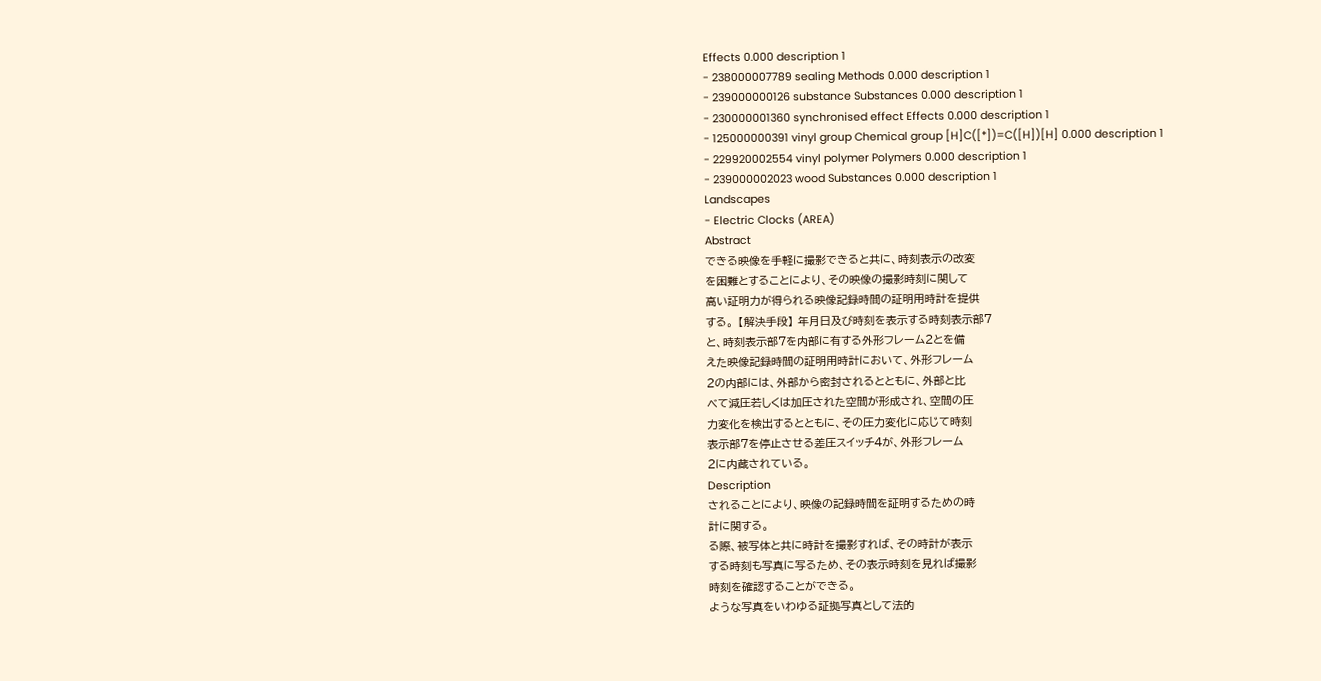Effects 0.000 description 1
- 238000007789 sealing Methods 0.000 description 1
- 239000000126 substance Substances 0.000 description 1
- 230000001360 synchronised effect Effects 0.000 description 1
- 125000000391 vinyl group Chemical group [H]C([*])=C([H])[H] 0.000 description 1
- 229920002554 vinyl polymer Polymers 0.000 description 1
- 239000002023 wood Substances 0.000 description 1
Landscapes
- Electric Clocks (AREA)
Abstract
できる映像を手軽に撮影できると共に、時刻表示の改変
を困難とすることにより、その映像の撮影時刻に関して
高い証明力が得られる映像記録時間の証明用時計を提供
する。 【解決手段】 年月日及び時刻を表示する時刻表示部7
と、時刻表示部7を内部に有する外形フレーム2とを備
えた映像記録時間の証明用時計において、外形フレーム
2の内部には、外部から密封されるとともに、外部と比
べて減圧若しくは加圧された空間が形成され、空間の圧
力変化を検出するとともに、その圧力変化に応じて時刻
表示部7を停止させる差圧スイッチ4が、外形フレーム
2に内蔵されている。
Description
されることにより、映像の記録時間を証明するための時
計に関する。
る際、被写体と共に時計を撮影すれば、その時計が表示
する時刻も写真に写るため、その表示時刻を見れば撮影
時刻を確認することができる。
ような写真をいわゆる証拠写真として法的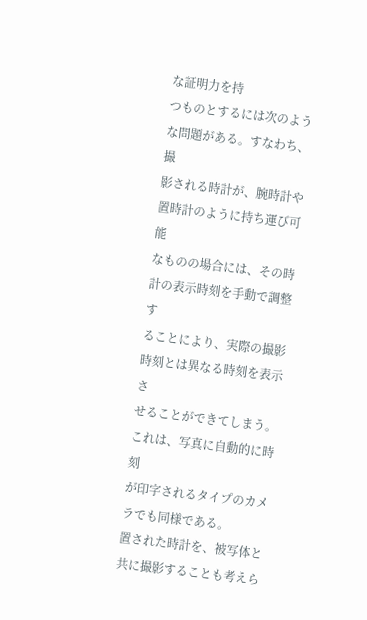な証明力を持
つものとするには次のような問題がある。すなわち、撮
影される時計が、腕時計や置時計のように持ち運び可能
なものの場合には、その時計の表示時刻を手動で調整す
ることにより、実際の撮影時刻とは異なる時刻を表示さ
せることができてしまう。これは、写真に自動的に時刻
が印字されるタイプのカメラでも同様である。
置された時計を、被写体と共に撮影することも考えら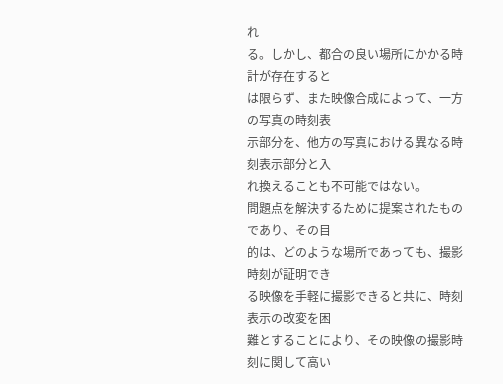れ
る。しかし、都合の良い場所にかかる時計が存在すると
は限らず、また映像合成によって、一方の写真の時刻表
示部分を、他方の写真における異なる時刻表示部分と入
れ換えることも不可能ではない。
問題点を解決するために提案されたものであり、その目
的は、どのような場所であっても、撮影時刻が証明でき
る映像を手軽に撮影できると共に、時刻表示の改変を困
難とすることにより、その映像の撮影時刻に関して高い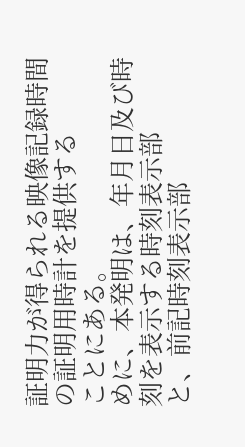証明力が得られる映像記録時間の証明用時計を提供する
ことにある。
めに、本発明は、年月日及び時刻を表示する時刻表示部
と、前記時刻表示部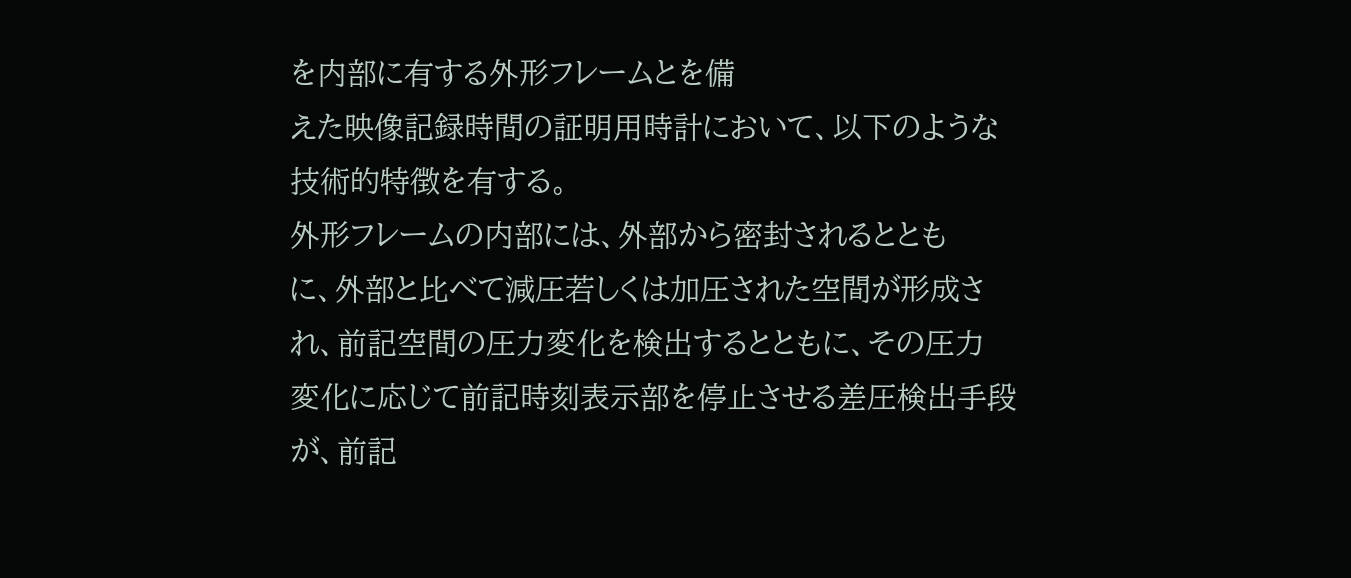を内部に有する外形フレームとを備
えた映像記録時間の証明用時計において、以下のような
技術的特徴を有する。
外形フレームの内部には、外部から密封されるととも
に、外部と比べて減圧若しくは加圧された空間が形成さ
れ、前記空間の圧力変化を検出するとともに、その圧力
変化に応じて前記時刻表示部を停止させる差圧検出手段
が、前記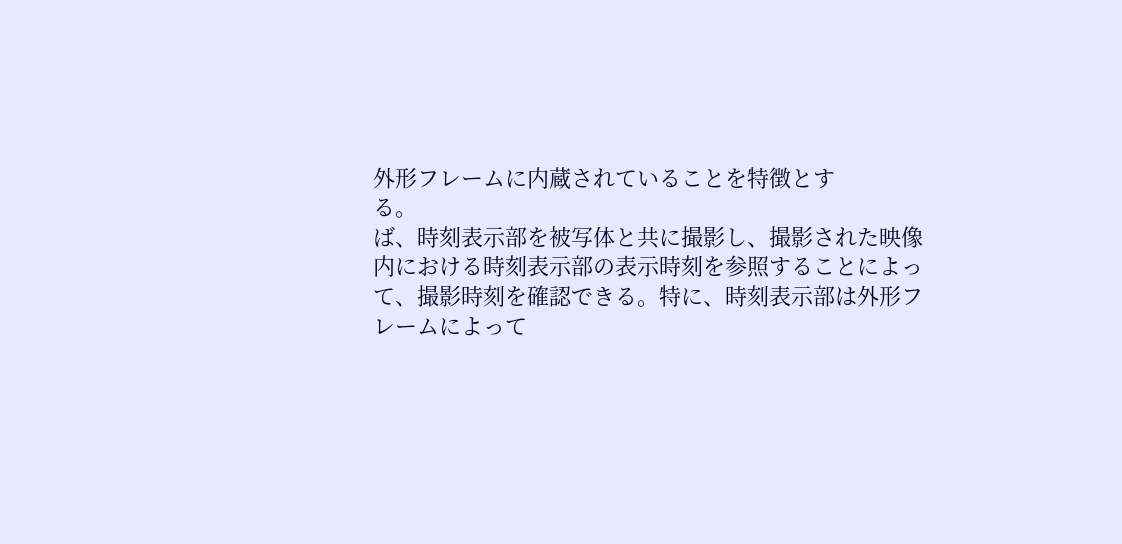外形フレームに内蔵されていることを特徴とす
る。
ば、時刻表示部を被写体と共に撮影し、撮影された映像
内における時刻表示部の表示時刻を参照することによっ
て、撮影時刻を確認できる。特に、時刻表示部は外形フ
レームによって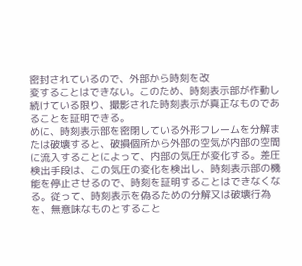密封されているので、外部から時刻を改
変することはできない。このため、時刻表示部が作動し
続けている限り、撮影された時刻表示が真正なものであ
ることを証明できる。
めに、時刻表示部を密閉している外形フレームを分解ま
たは破壊すると、破損個所から外部の空気が内部の空間
に流入することによって、内部の気圧が変化する。差圧
検出手段は、この気圧の変化を検出し、時刻表示部の機
能を停止させるので、時刻を証明することはできなくな
る。従って、時刻表示を偽るための分解又は破壊行為
を、無意味なものとすること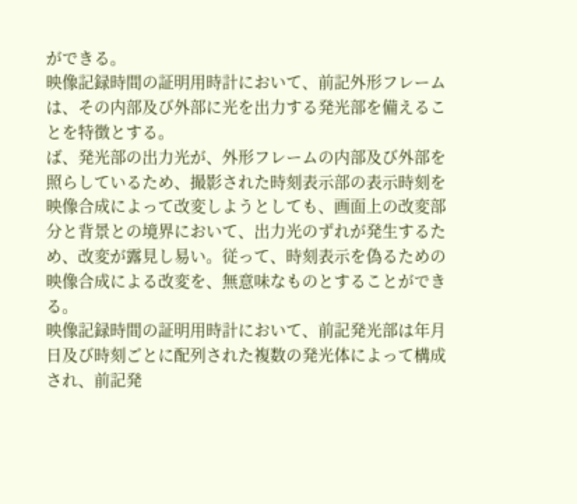ができる。
映像記録時間の証明用時計において、前記外形フレーム
は、その内部及び外部に光を出力する発光部を備えるこ
とを特徴とする。
ば、発光部の出力光が、外形フレームの内部及び外部を
照らしているため、撮影された時刻表示部の表示時刻を
映像合成によって改変しようとしても、画面上の改変部
分と背景との境界において、出力光のずれが発生するた
め、改変が露見し易い。従って、時刻表示を偽るための
映像合成による改変を、無意味なものとすることができ
る。
映像記録時間の証明用時計において、前記発光部は年月
日及び時刻ごとに配列された複数の発光体によって構成
され、前記発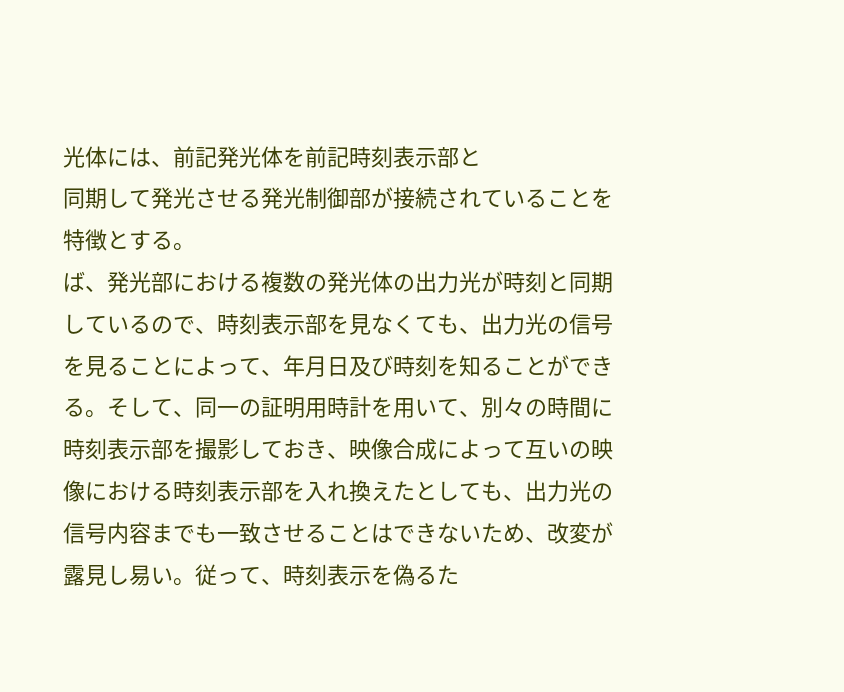光体には、前記発光体を前記時刻表示部と
同期して発光させる発光制御部が接続されていることを
特徴とする。
ば、発光部における複数の発光体の出力光が時刻と同期
しているので、時刻表示部を見なくても、出力光の信号
を見ることによって、年月日及び時刻を知ることができ
る。そして、同一の証明用時計を用いて、別々の時間に
時刻表示部を撮影しておき、映像合成によって互いの映
像における時刻表示部を入れ換えたとしても、出力光の
信号内容までも一致させることはできないため、改変が
露見し易い。従って、時刻表示を偽るた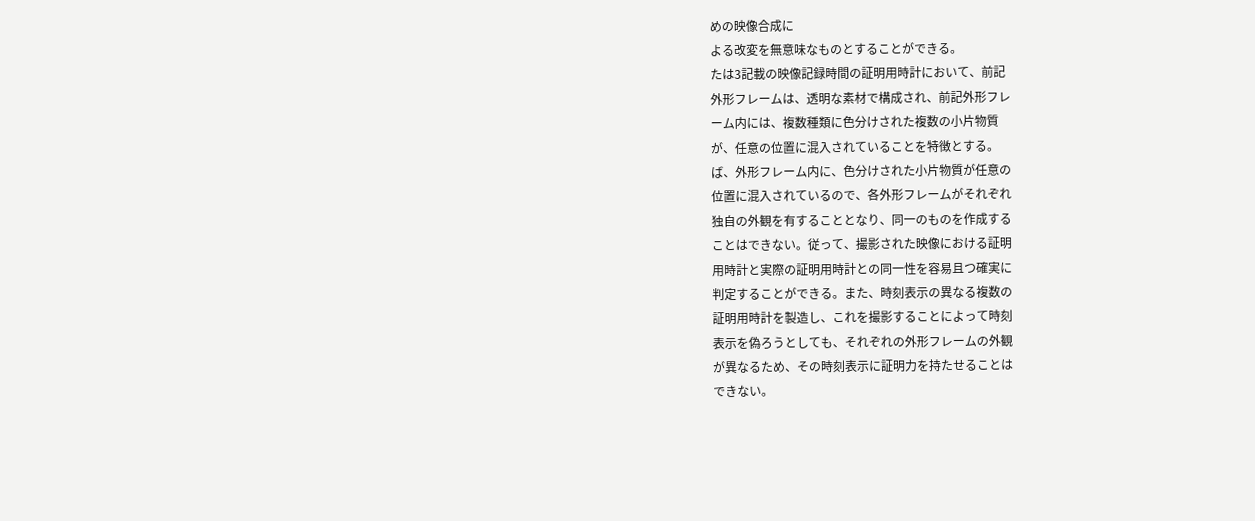めの映像合成に
よる改変を無意味なものとすることができる。
たは3記載の映像記録時間の証明用時計において、前記
外形フレームは、透明な素材で構成され、前記外形フレ
ーム内には、複数種類に色分けされた複数の小片物質
が、任意の位置に混入されていることを特徴とする。
ば、外形フレーム内に、色分けされた小片物質が任意の
位置に混入されているので、各外形フレームがそれぞれ
独自の外観を有することとなり、同一のものを作成する
ことはできない。従って、撮影された映像における証明
用時計と実際の証明用時計との同一性を容易且つ確実に
判定することができる。また、時刻表示の異なる複数の
証明用時計を製造し、これを撮影することによって時刻
表示を偽ろうとしても、それぞれの外形フレームの外観
が異なるため、その時刻表示に証明力を持たせることは
できない。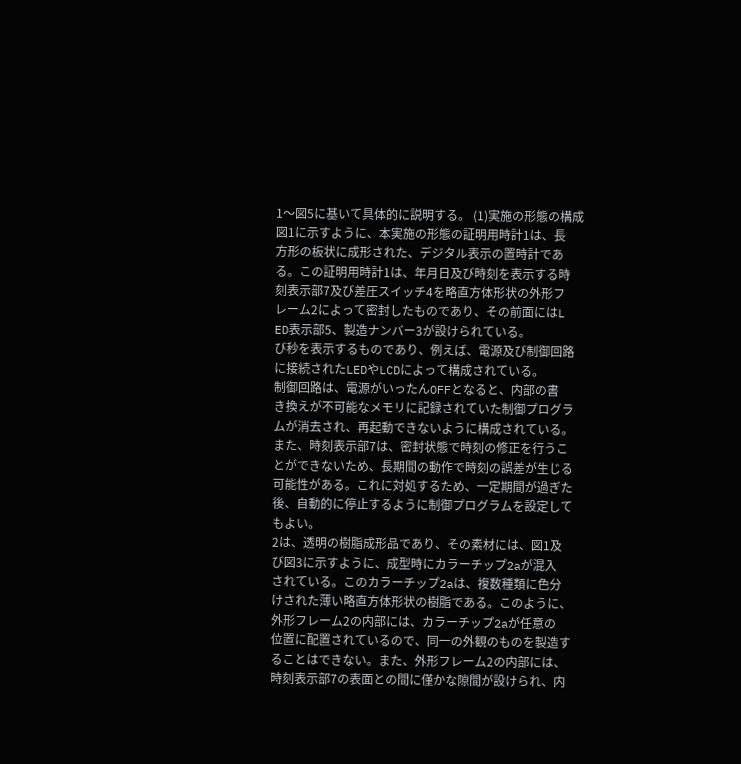1〜図5に基いて具体的に説明する。 (1)実施の形態の構成 図1に示すように、本実施の形態の証明用時計1は、長
方形の板状に成形された、デジタル表示の置時計であ
る。この証明用時計1は、年月日及び時刻を表示する時
刻表示部7及び差圧スイッチ4を略直方体形状の外形フ
レーム2によって密封したものであり、その前面にはL
ED表示部5、製造ナンバー3が設けられている。
び秒を表示するものであり、例えば、電源及び制御回路
に接続されたLEDやLCDによって構成されている。
制御回路は、電源がいったんOFFとなると、内部の書
き換えが不可能なメモリに記録されていた制御プログラ
ムが消去され、再起動できないように構成されている。
また、時刻表示部7は、密封状態で時刻の修正を行うこ
とができないため、長期間の動作で時刻の誤差が生じる
可能性がある。これに対処するため、一定期間が過ぎた
後、自動的に停止するように制御プログラムを設定して
もよい。
2は、透明の樹脂成形品であり、その素材には、図1及
び図3に示すように、成型時にカラーチップ2aが混入
されている。このカラーチップ2aは、複数種類に色分
けされた薄い略直方体形状の樹脂である。このように、
外形フレーム2の内部には、カラーチップ2aが任意の
位置に配置されているので、同一の外観のものを製造す
ることはできない。また、外形フレーム2の内部には、
時刻表示部7の表面との間に僅かな隙間が設けられ、内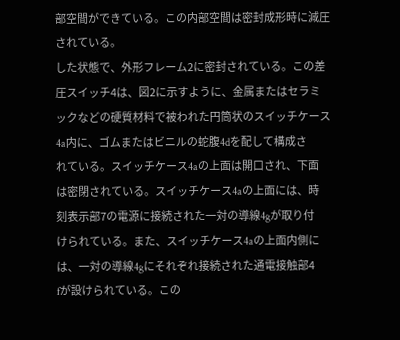部空間ができている。この内部空間は密封成形時に減圧
されている。
した状態で、外形フレーム2に密封されている。この差
圧スイッチ4は、図2に示すように、金属またはセラミ
ックなどの硬質材料で被われた円筒状のスイッチケース
4a内に、ゴムまたはビニルの蛇腹4dを配して構成さ
れている。スイッチケース4aの上面は開口され、下面
は密閉されている。スイッチケース4aの上面には、時
刻表示部7の電源に接続された一対の導線4gが取り付
けられている。また、スイッチケース4aの上面内側に
は、一対の導線4gにそれぞれ接続された通電接触部4
fが設けられている。この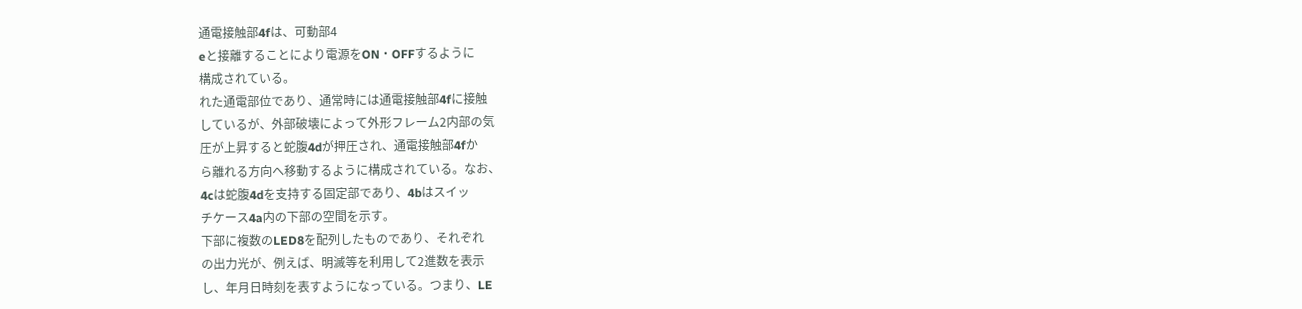通電接触部4fは、可動部4
eと接離することにより電源をON・OFFするように
構成されている。
れた通電部位であり、通常時には通電接触部4fに接触
しているが、外部破壊によって外形フレーム2内部の気
圧が上昇すると蛇腹4dが押圧され、通電接触部4fか
ら離れる方向へ移動するように構成されている。なお、
4cは蛇腹4dを支持する固定部であり、4bはスイッ
チケース4a内の下部の空間を示す。
下部に複数のLED8を配列したものであり、それぞれ
の出力光が、例えば、明滅等を利用して2進数を表示
し、年月日時刻を表すようになっている。つまり、LE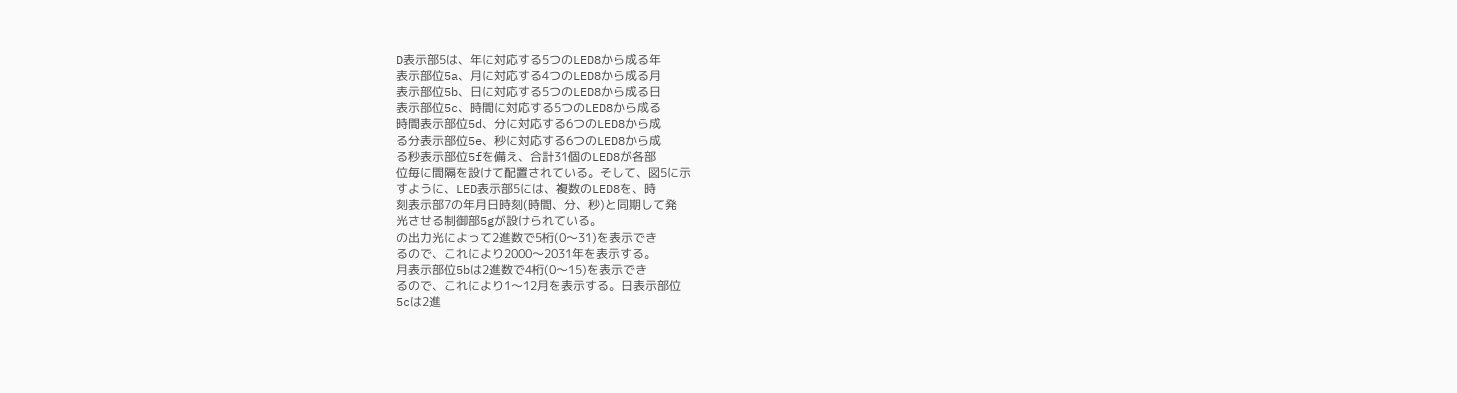D表示部5は、年に対応する5つのLED8から成る年
表示部位5a、月に対応する4つのLED8から成る月
表示部位5b、日に対応する5つのLED8から成る日
表示部位5c、時間に対応する5つのLED8から成る
時間表示部位5d、分に対応する6つのLED8から成
る分表示部位5e、秒に対応する6つのLED8から成
る秒表示部位5fを備え、合計31個のLED8が各部
位毎に間隔を設けて配置されている。そして、図5に示
すように、LED表示部5には、複数のLED8を、時
刻表示部7の年月日時刻(時間、分、秒)と同期して発
光させる制御部5gが設けられている。
の出力光によって2進数で5桁(0〜31)を表示でき
るので、これにより2000〜2031年を表示する。
月表示部位5bは2進数で4桁(0〜15)を表示でき
るので、これにより1〜12月を表示する。日表示部位
5cは2進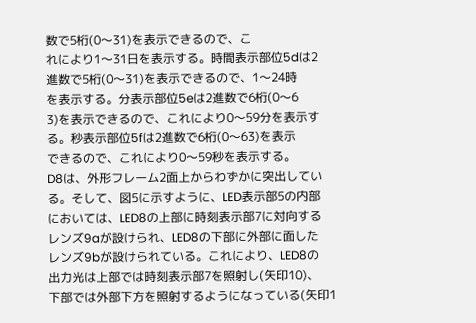数で5桁(0〜31)を表示できるので、こ
れにより1〜31日を表示する。時間表示部位5dは2
進数で5桁(0〜31)を表示できるので、1〜24時
を表示する。分表示部位5eは2進数で6桁(0〜6
3)を表示できるので、これにより0〜59分を表示す
る。秒表示部位5fは2進数で6桁(0〜63)を表示
できるので、これにより0〜59秒を表示する。
D8は、外形フレーム2面上からわずかに突出してい
る。そして、図5に示すように、LED表示部5の内部
においては、LED8の上部に時刻表示部7に対向する
レンズ9aが設けられ、LED8の下部に外部に面した
レンズ9bが設けられている。これにより、LED8の
出力光は上部では時刻表示部7を照射し(矢印10)、
下部では外部下方を照射するようになっている(矢印1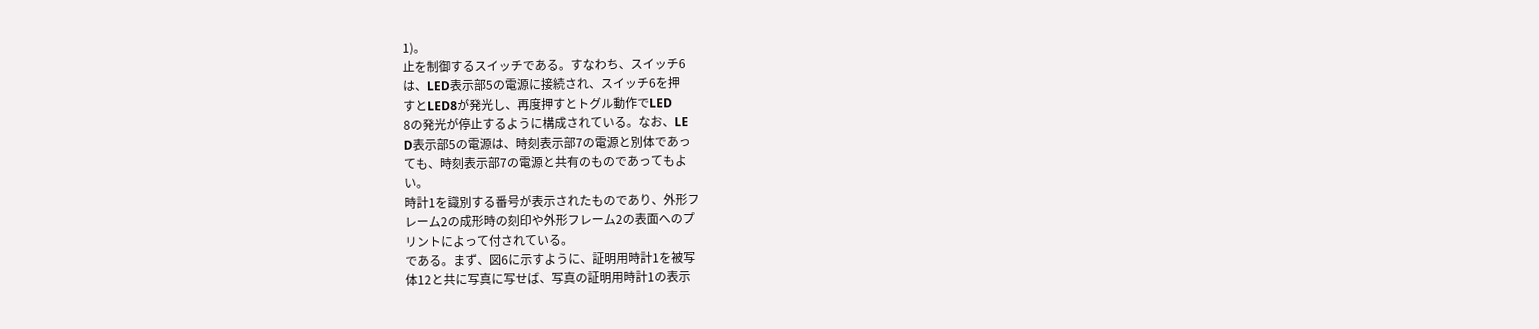1)。
止を制御するスイッチである。すなわち、スイッチ6
は、LED表示部5の電源に接続され、スイッチ6を押
すとLED8が発光し、再度押すとトグル動作でLED
8の発光が停止するように構成されている。なお、LE
D表示部5の電源は、時刻表示部7の電源と別体であっ
ても、時刻表示部7の電源と共有のものであってもよ
い。
時計1を識別する番号が表示されたものであり、外形フ
レーム2の成形時の刻印や外形フレーム2の表面へのプ
リントによって付されている。
である。まず、図6に示すように、証明用時計1を被写
体12と共に写真に写せば、写真の証明用時計1の表示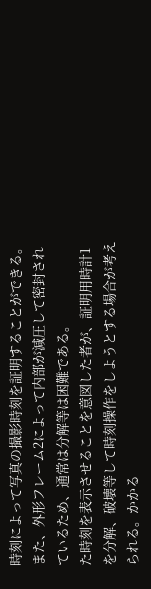時刻によって写真の撮影時刻を証明することができる。
また、外形フレーム2によって内部が減圧して密封され
ているため、通常は分解等は困難である。
た時刻を表示させることを意図した者が、証明用時計1
を分解、破壊等して時刻操作をしようとする場合が考え
られる。かかる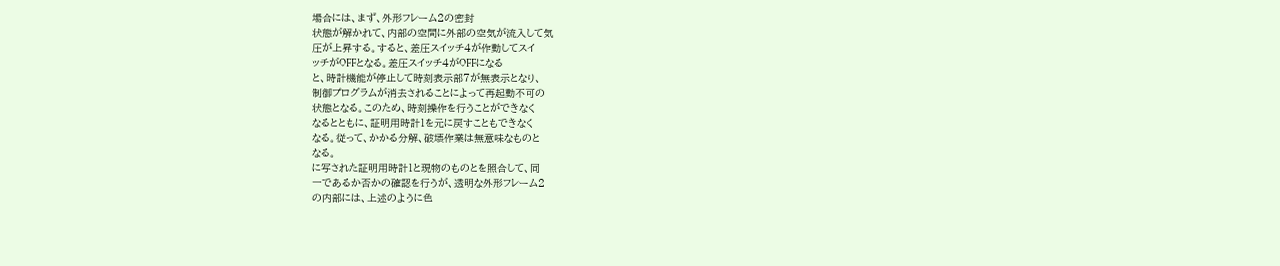場合には、まず、外形フレーム2の密封
状態が解かれて、内部の空間に外部の空気が流入して気
圧が上昇する。すると、差圧スイッチ4が作動してスイ
ッチがOFFとなる。差圧スイッチ4がOFFになる
と、時計機能が停止して時刻表示部7が無表示となり、
制御プログラムが消去されることによって再起動不可の
状態となる。このため、時刻操作を行うことができなく
なるとともに、証明用時計1を元に戻すこともできなく
なる。従って、かかる分解、破壊作業は無意味なものと
なる。
に写された証明用時計1と現物のものとを照合して、同
一であるか否かの確認を行うが、透明な外形フレーム2
の内部には、上述のように色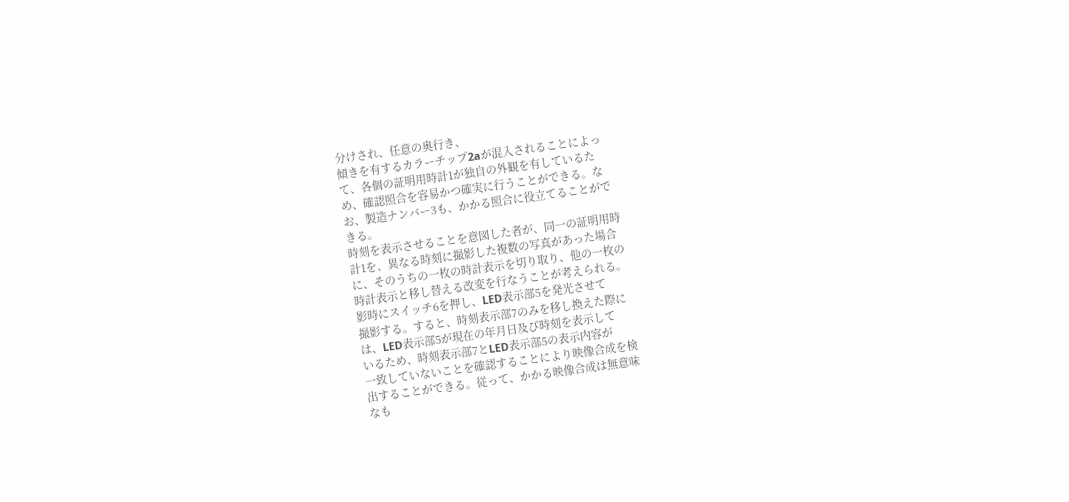分けされ、任意の奥行き、
傾きを有するカラーチップ2aが混入されることによっ
て、各個の証明用時計1が独自の外観を有しているた
め、確認照合を容易かつ確実に行うことができる。な
お、製造ナンバー3も、かかる照合に役立てることがで
きる。
時刻を表示させることを意図した者が、同一の証明用時
計1を、異なる時刻に撮影した複数の写真があった場合
に、そのうちの一枚の時計表示を切り取り、他の一枚の
時計表示と移し替える改変を行なうことが考えられる。
影時にスイッチ6を押し、LED表示部5を発光させて
撮影する。すると、時刻表示部7のみを移し換えた際に
は、LED表示部5が現在の年月日及び時刻を表示して
いるため、時刻表示部7とLED表示部5の表示内容が
一致していないことを確認することにより映像合成を検
出することができる。従って、かかる映像合成は無意味
なも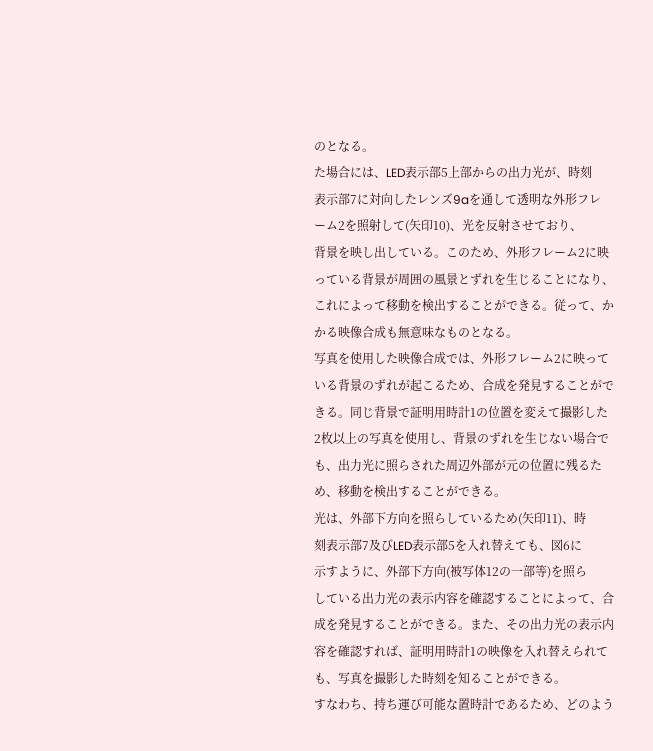のとなる。
た場合には、LED表示部5上部からの出力光が、時刻
表示部7に対向したレンズ9aを通して透明な外形フレ
ーム2を照射して(矢印10)、光を反射させており、
背景を映し出している。このため、外形フレーム2に映
っている背景が周囲の風景とずれを生じることになり、
これによって移動を検出することができる。従って、か
かる映像合成も無意味なものとなる。
写真を使用した映像合成では、外形フレーム2に映って
いる背景のずれが起こるため、合成を発見することがで
きる。同じ背景で証明用時計1の位置を変えて撮影した
2枚以上の写真を使用し、背景のずれを生じない場合で
も、出力光に照らされた周辺外部が元の位置に残るた
め、移動を検出することができる。
光は、外部下方向を照らしているため(矢印11)、時
刻表示部7及びLED表示部5を入れ替えても、図6に
示すように、外部下方向(被写体12の一部等)を照ら
している出力光の表示内容を確認することによって、合
成を発見することができる。また、その出力光の表示内
容を確認すれば、証明用時計1の映像を入れ替えられて
も、写真を撮影した時刻を知ることができる。
すなわち、持ち運び可能な置時計であるため、どのよう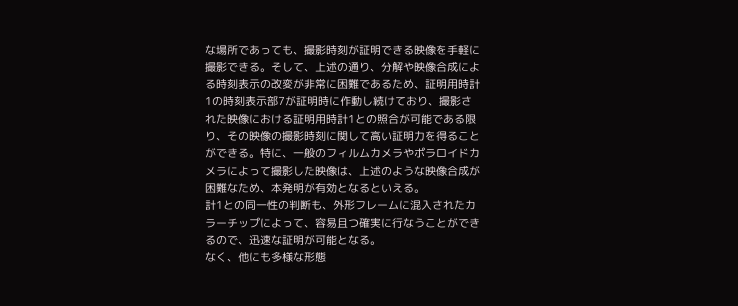な場所であっても、撮影時刻が証明できる映像を手軽に
撮影できる。そして、上述の通り、分解や映像合成によ
る時刻表示の改変が非常に困難であるため、証明用時計
1の時刻表示部7が証明時に作動し続けており、撮影さ
れた映像における証明用時計1との照合が可能である限
り、その映像の撮影時刻に関して高い証明力を得ること
ができる。特に、一般のフィルムカメラやポラロイドカ
メラによって撮影した映像は、上述のような映像合成が
困難なため、本発明が有効となるといえる。
計1との同一性の判断も、外形フレームに混入されたカ
ラーチップによって、容易且つ確実に行なうことができ
るので、迅速な証明が可能となる。
なく、他にも多様な形態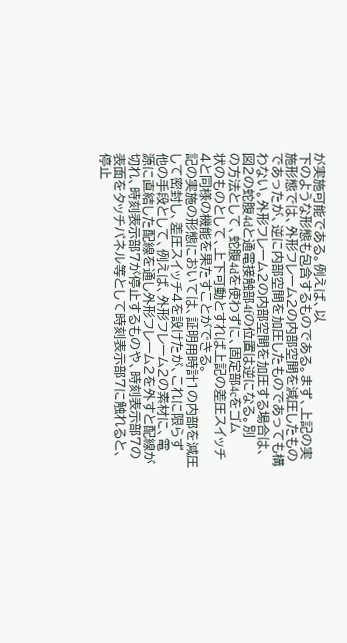が実施可能である。例えば、以
下のような形態も包含するものである。まず、上記の実
施形態では、外形フレーム2の内部空間を減圧したもの
であったが、逆に内部空間を加圧したものであっても構
わない。外形フレーム2の内部空間を加圧する場合は、
図2の蛇腹4dと通電接触部4fの位置は逆になる。別
の方法として、蛇腹4dを使わずに、固定部4cをゴム
状のものとして、上下可動とすれば上記の差圧スイッチ
4と同様の機能を果たすことができる。
記の実施の形態においては、証明用時計1の内部を減圧
して密封し、差圧スイッチ4を設けたが、これに限らず
他の手段として、例えば、外形フレーム2の素材に、電
源に直結した配線を通し外形フレーム2を外すと配線が
切れ、時刻表示部7が停止するものや、時刻表示部7の
表面をタッチパネル等として時刻表示部7に触れると、
停止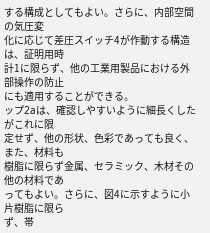する構成としてもよい。さらに、内部空間の気圧変
化に応じて差圧スイッチ4が作動する構造は、証明用時
計1に限らず、他の工業用製品における外部操作の防止
にも適用することができる。
ップ2aは、確認しやすいように細長くしたがこれに限
定せず、他の形状、色彩であっても良く、また、材料も
樹脂に限らず金属、セラミック、木材その他の材料であ
ってもよい。さらに、図4に示すように小片樹脂に限ら
ず、帯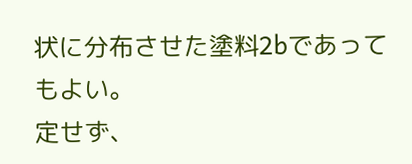状に分布させた塗料2bであってもよい。
定せず、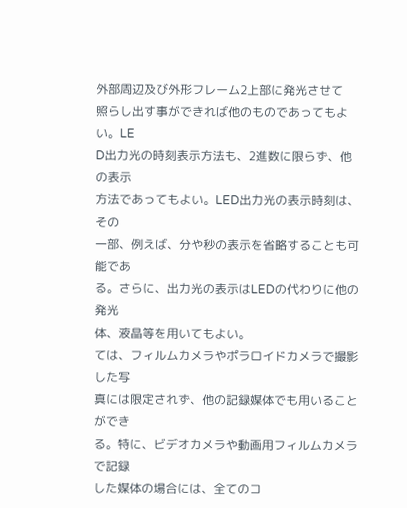外部周辺及び外形フレーム2上部に発光させて
照らし出す事ができれば他のものであってもよい。LE
D出力光の時刻表示方法も、2進数に限らず、他の表示
方法であってもよい。LED出力光の表示時刻は、その
一部、例えば、分や秒の表示を省略することも可能であ
る。さらに、出力光の表示はLEDの代わりに他の発光
体、液晶等を用いてもよい。
ては、フィルムカメラやポラロイドカメラで撮影した写
真には限定されず、他の記録媒体でも用いることができ
る。特に、ビデオカメラや動画用フィルムカメラで記録
した媒体の場合には、全てのコ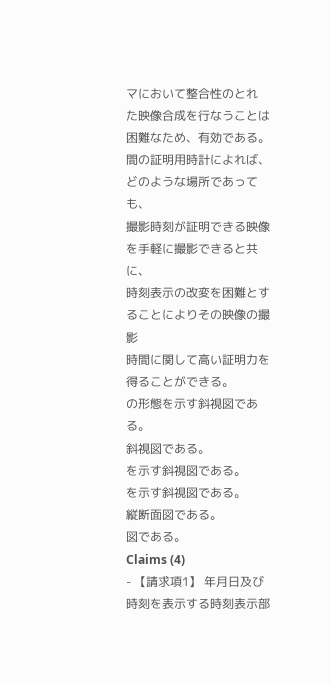マにおいて整合性のとれ
た映像合成を行なうことは困難なため、有効である。
間の証明用時計によれば、どのような場所であっても、
撮影時刻が証明できる映像を手軽に撮影できると共に、
時刻表示の改変を困難とすることによりその映像の撮影
時間に関して高い証明力を得ることができる。
の形態を示す斜視図である。
斜視図である。
を示す斜視図である。
を示す斜視図である。
縦断面図である。
図である。
Claims (4)
- 【請求項1】 年月日及び時刻を表示する時刻表示部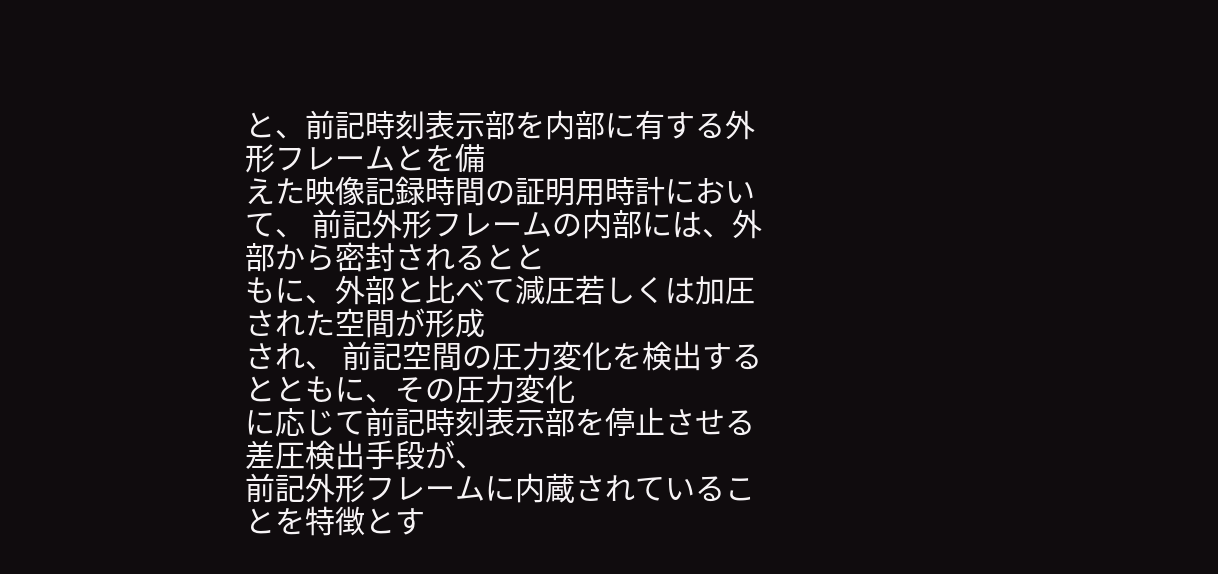と、前記時刻表示部を内部に有する外形フレームとを備
えた映像記録時間の証明用時計において、 前記外形フレームの内部には、外部から密封されるとと
もに、外部と比べて減圧若しくは加圧された空間が形成
され、 前記空間の圧力変化を検出するとともに、その圧力変化
に応じて前記時刻表示部を停止させる差圧検出手段が、
前記外形フレームに内蔵されていることを特徴とす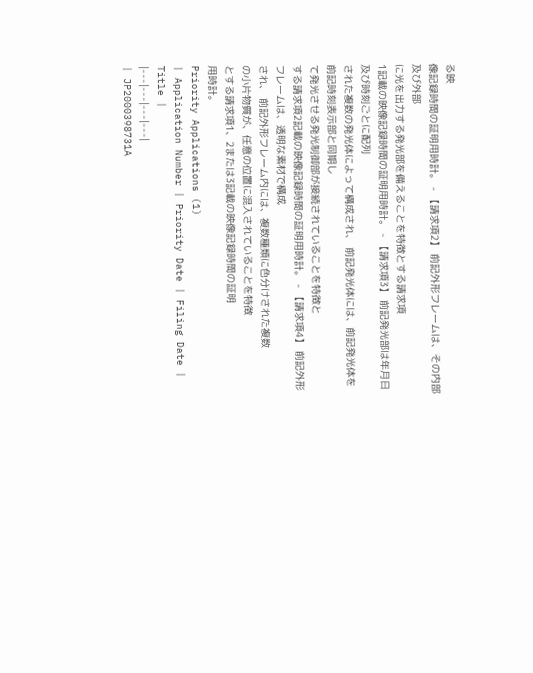る映
像記録時間の証明用時計。 - 【請求項2】 前記外形フレームは、その内部及び外部
に光を出力する発光部を備えることを特徴とする請求項
1記載の映像記録時間の証明用時計。 - 【請求項3】 前記発光部は年月日及び時刻ごとに配列
された複数の発光体によって構成され、 前記発光体には、前記発光体を前記時刻表示部と同期し
て発光させる発光制御部が接続されていることを特徴と
する請求項2記載の映像記録時間の証明用時計。 - 【請求項4】 前記外形フレームは、透明な素材で構成
され、 前記外形フレーム内には、複数種類に色分けされた複数
の小片物質が、任意の位置に混入されていることを特徴
とする請求項1、2または3記載の映像記録時間の証明
用時計。
Priority Applications (1)
| Application Number | Priority Date | Filing Date | Title |
|---|---|---|---|
| JP2000398731A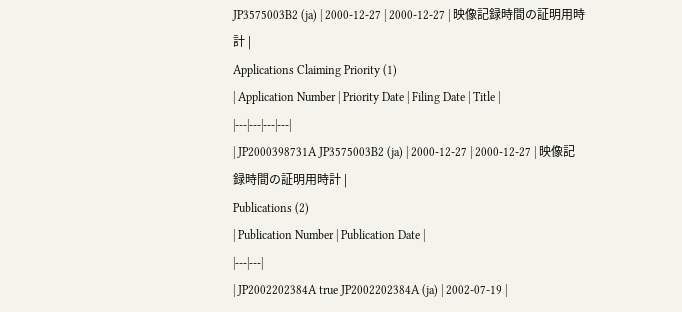JP3575003B2 (ja) | 2000-12-27 | 2000-12-27 | 映像記録時間の証明用時計 |
Applications Claiming Priority (1)
| Application Number | Priority Date | Filing Date | Title |
|---|---|---|---|
| JP2000398731A JP3575003B2 (ja) | 2000-12-27 | 2000-12-27 | 映像記録時間の証明用時計 |
Publications (2)
| Publication Number | Publication Date |
|---|---|
| JP2002202384A true JP2002202384A (ja) | 2002-07-19 |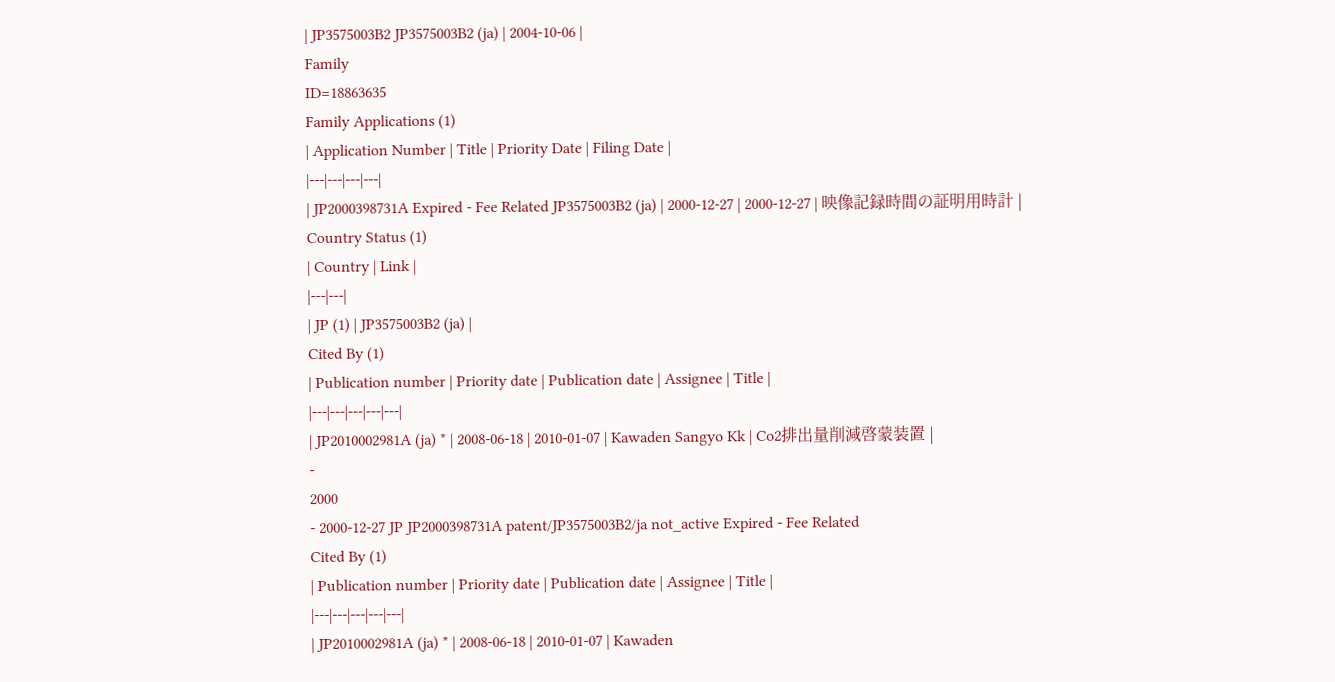| JP3575003B2 JP3575003B2 (ja) | 2004-10-06 |
Family
ID=18863635
Family Applications (1)
| Application Number | Title | Priority Date | Filing Date |
|---|---|---|---|
| JP2000398731A Expired - Fee Related JP3575003B2 (ja) | 2000-12-27 | 2000-12-27 | 映像記録時間の証明用時計 |
Country Status (1)
| Country | Link |
|---|---|
| JP (1) | JP3575003B2 (ja) |
Cited By (1)
| Publication number | Priority date | Publication date | Assignee | Title |
|---|---|---|---|---|
| JP2010002981A (ja) * | 2008-06-18 | 2010-01-07 | Kawaden Sangyo Kk | Co2排出量削減啓蒙装置 |
-
2000
- 2000-12-27 JP JP2000398731A patent/JP3575003B2/ja not_active Expired - Fee Related
Cited By (1)
| Publication number | Priority date | Publication date | Assignee | Title |
|---|---|---|---|---|
| JP2010002981A (ja) * | 2008-06-18 | 2010-01-07 | Kawaden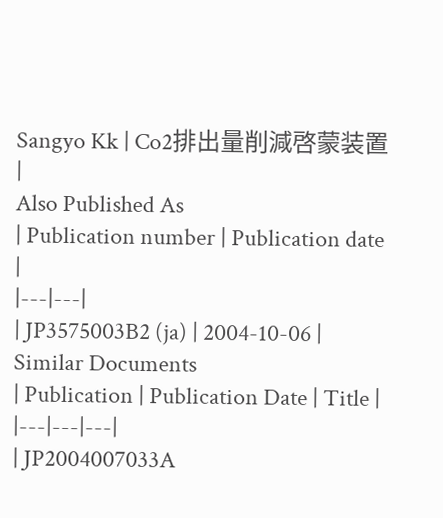Sangyo Kk | Co2排出量削減啓蒙装置 |
Also Published As
| Publication number | Publication date |
|---|---|
| JP3575003B2 (ja) | 2004-10-06 |
Similar Documents
| Publication | Publication Date | Title |
|---|---|---|
| JP2004007033A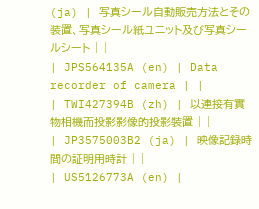(ja) | 写真シール自動販売方法とその装置、写真シール紙ユニット及び写真シールシート | |
| JPS564135A (en) | Data recorder of camera | |
| TWI427394B (zh) | 以連接有實物相機而投影影像的投影裝置 | |
| JP3575003B2 (ja) | 映像記録時間の証明用時計 | |
| US5126773A (en) |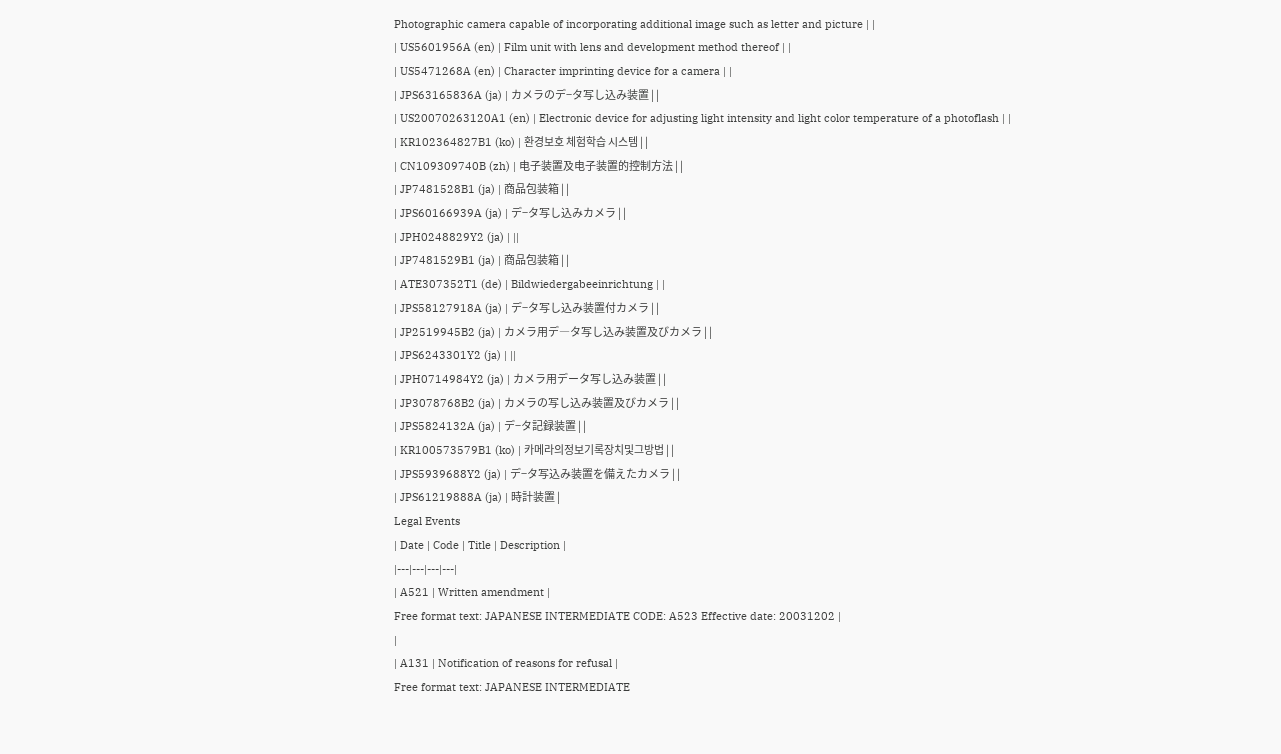Photographic camera capable of incorporating additional image such as letter and picture | |
| US5601956A (en) | Film unit with lens and development method thereof | |
| US5471268A (en) | Character imprinting device for a camera | |
| JPS63165836A (ja) | カメラのデ−タ写し込み装置 | |
| US20070263120A1 (en) | Electronic device for adjusting light intensity and light color temperature of a photoflash | |
| KR102364827B1 (ko) | 환경보호 체험학습 시스템 | |
| CN109309740B (zh) | 电子装置及电子装置的控制方法 | |
| JP7481528B1 (ja) | 商品包装箱 | |
| JPS60166939A (ja) | デ−タ写し込みカメラ | |
| JPH0248829Y2 (ja) | ||
| JP7481529B1 (ja) | 商品包装箱 | |
| ATE307352T1 (de) | Bildwiedergabeeinrichtung | |
| JPS58127918A (ja) | デ−タ写し込み装置付カメラ | |
| JP2519945B2 (ja) | カメラ用デ―タ写し込み装置及びカメラ | |
| JPS6243301Y2 (ja) | ||
| JPH0714984Y2 (ja) | カメラ用データ写し込み装置 | |
| JP3078768B2 (ja) | カメラの写し込み装置及びカメラ | |
| JPS5824132A (ja) | デ−タ記録装置 | |
| KR100573579B1 (ko) | 카메라의정보기록장치및그방법 | |
| JPS5939688Y2 (ja) | デ−タ写込み装置を備えたカメラ | |
| JPS61219888A (ja) | 時計装置 |
Legal Events
| Date | Code | Title | Description |
|---|---|---|---|
| A521 | Written amendment |
Free format text: JAPANESE INTERMEDIATE CODE: A523 Effective date: 20031202 |
|
| A131 | Notification of reasons for refusal |
Free format text: JAPANESE INTERMEDIATE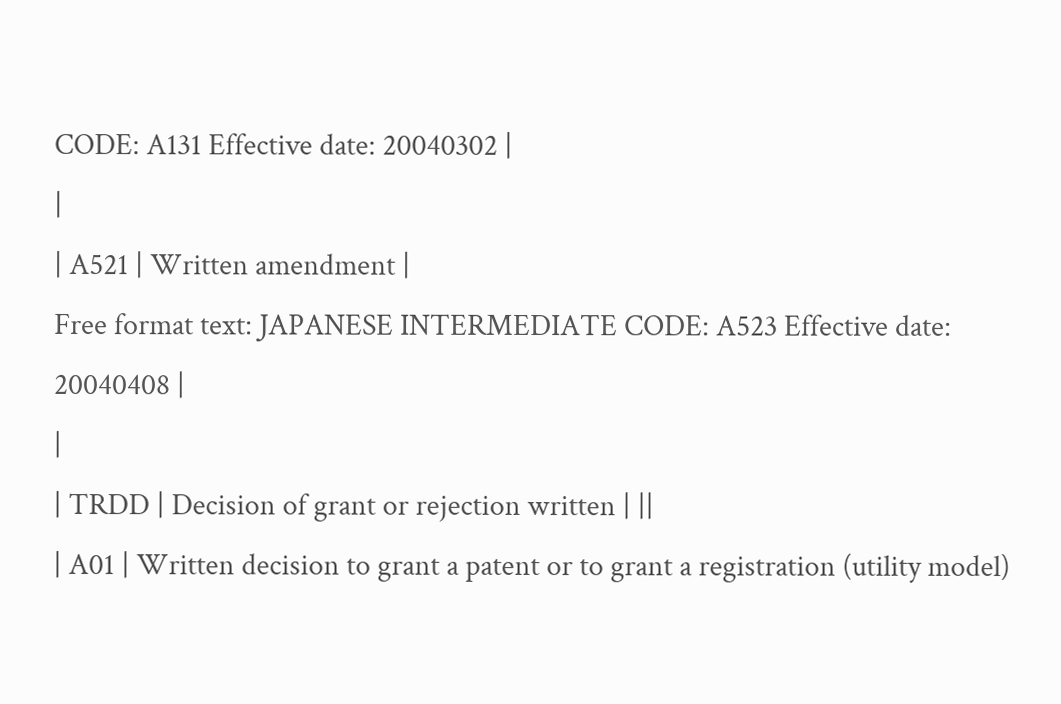CODE: A131 Effective date: 20040302 |
|
| A521 | Written amendment |
Free format text: JAPANESE INTERMEDIATE CODE: A523 Effective date: 20040408 |
|
| TRDD | Decision of grant or rejection written | ||
| A01 | Written decision to grant a patent or to grant a registration (utility model)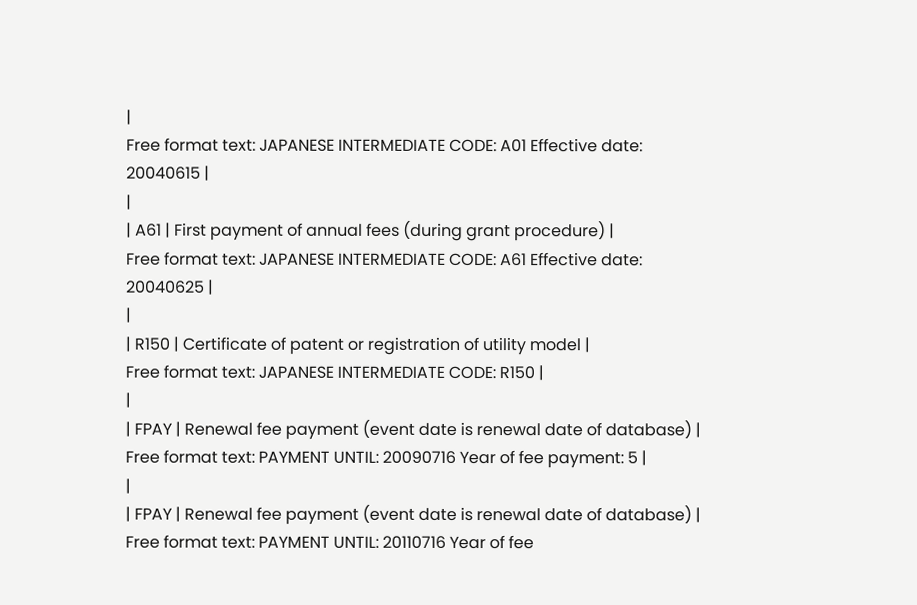|
Free format text: JAPANESE INTERMEDIATE CODE: A01 Effective date: 20040615 |
|
| A61 | First payment of annual fees (during grant procedure) |
Free format text: JAPANESE INTERMEDIATE CODE: A61 Effective date: 20040625 |
|
| R150 | Certificate of patent or registration of utility model |
Free format text: JAPANESE INTERMEDIATE CODE: R150 |
|
| FPAY | Renewal fee payment (event date is renewal date of database) |
Free format text: PAYMENT UNTIL: 20090716 Year of fee payment: 5 |
|
| FPAY | Renewal fee payment (event date is renewal date of database) |
Free format text: PAYMENT UNTIL: 20110716 Year of fee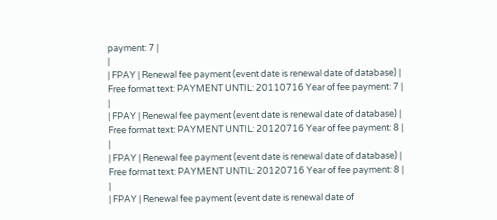payment: 7 |
|
| FPAY | Renewal fee payment (event date is renewal date of database) |
Free format text: PAYMENT UNTIL: 20110716 Year of fee payment: 7 |
|
| FPAY | Renewal fee payment (event date is renewal date of database) |
Free format text: PAYMENT UNTIL: 20120716 Year of fee payment: 8 |
|
| FPAY | Renewal fee payment (event date is renewal date of database) |
Free format text: PAYMENT UNTIL: 20120716 Year of fee payment: 8 |
|
| FPAY | Renewal fee payment (event date is renewal date of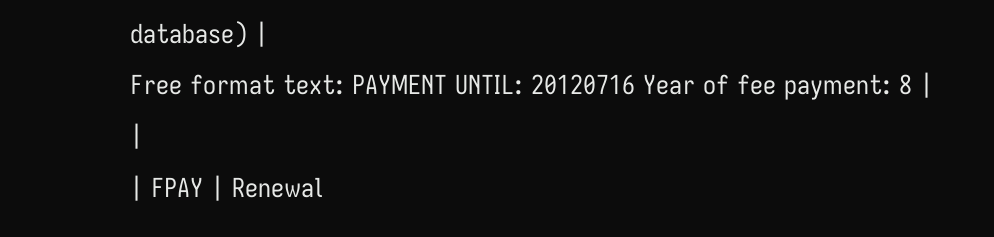database) |
Free format text: PAYMENT UNTIL: 20120716 Year of fee payment: 8 |
|
| FPAY | Renewal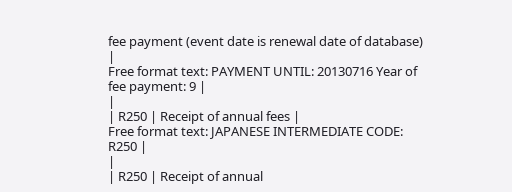fee payment (event date is renewal date of database) |
Free format text: PAYMENT UNTIL: 20130716 Year of fee payment: 9 |
|
| R250 | Receipt of annual fees |
Free format text: JAPANESE INTERMEDIATE CODE: R250 |
|
| R250 | Receipt of annual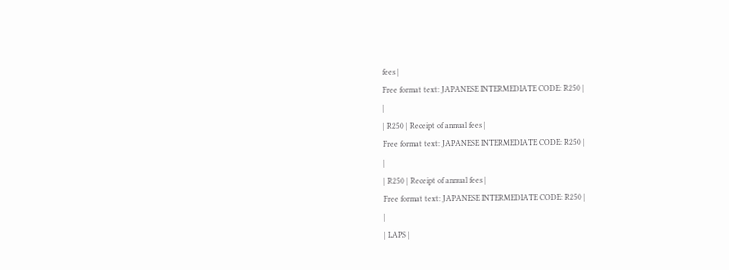fees |
Free format text: JAPANESE INTERMEDIATE CODE: R250 |
|
| R250 | Receipt of annual fees |
Free format text: JAPANESE INTERMEDIATE CODE: R250 |
|
| R250 | Receipt of annual fees |
Free format text: JAPANESE INTERMEDIATE CODE: R250 |
|
| LAPS |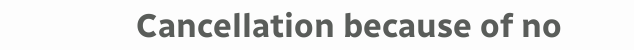Cancellation because of no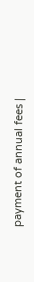payment of annual fees |